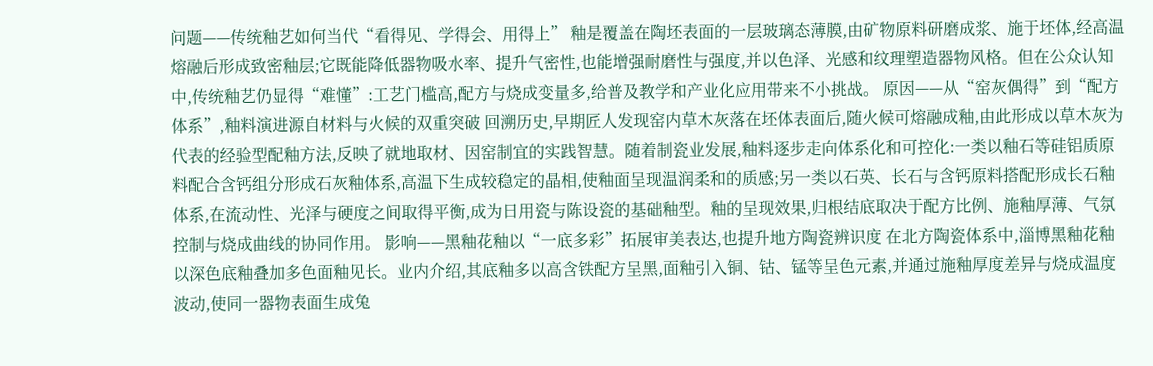问题——传统釉艺如何当代“看得见、学得会、用得上” 釉是覆盖在陶坯表面的一层玻璃态薄膜,由矿物原料研磨成浆、施于坯体,经高温熔融后形成致密釉层;它既能降低器物吸水率、提升气密性,也能增强耐磨性与强度,并以色泽、光感和纹理塑造器物风格。但在公众认知中,传统釉艺仍显得“难懂”:工艺门槛高,配方与烧成变量多,给普及教学和产业化应用带来不小挑战。 原因——从“窑灰偶得”到“配方体系”,釉料演进源自材料与火候的双重突破 回溯历史,早期匠人发现窑内草木灰落在坯体表面后,随火候可熔融成釉,由此形成以草木灰为代表的经验型配釉方法,反映了就地取材、因窑制宜的实践智慧。随着制瓷业发展,釉料逐步走向体系化和可控化:一类以釉石等硅铝质原料配合含钙组分形成石灰釉体系,高温下生成较稳定的晶相,使釉面呈现温润柔和的质感;另一类以石英、长石与含钙原料搭配形成长石釉体系,在流动性、光泽与硬度之间取得平衡,成为日用瓷与陈设瓷的基础釉型。釉的呈现效果,归根结底取决于配方比例、施釉厚薄、气氛控制与烧成曲线的协同作用。 影响——黑釉花釉以“一底多彩”拓展审美表达,也提升地方陶瓷辨识度 在北方陶瓷体系中,淄博黑釉花釉以深色底釉叠加多色面釉见长。业内介绍,其底釉多以高含铁配方呈黑,面釉引入铜、钴、锰等呈色元素,并通过施釉厚度差异与烧成温度波动,使同一器物表面生成兔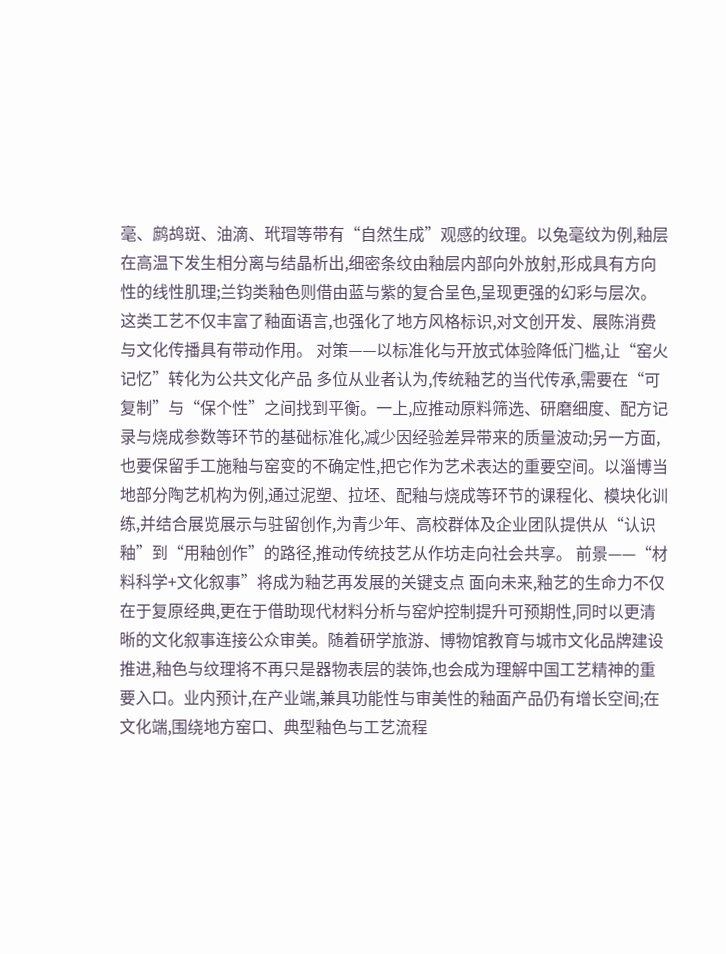毫、鹧鸪斑、油滴、玳瑁等带有“自然生成”观感的纹理。以兔毫纹为例,釉层在高温下发生相分离与结晶析出,细密条纹由釉层内部向外放射,形成具有方向性的线性肌理;兰钧类釉色则借由蓝与紫的复合呈色,呈现更强的幻彩与层次。这类工艺不仅丰富了釉面语言,也强化了地方风格标识,对文创开发、展陈消费与文化传播具有带动作用。 对策——以标准化与开放式体验降低门槛,让“窑火记忆”转化为公共文化产品 多位从业者认为,传统釉艺的当代传承,需要在“可复制”与“保个性”之间找到平衡。一上,应推动原料筛选、研磨细度、配方记录与烧成参数等环节的基础标准化,减少因经验差异带来的质量波动;另一方面,也要保留手工施釉与窑变的不确定性,把它作为艺术表达的重要空间。以淄博当地部分陶艺机构为例,通过泥塑、拉坯、配釉与烧成等环节的课程化、模块化训练,并结合展览展示与驻留创作,为青少年、高校群体及企业团队提供从“认识釉”到“用釉创作”的路径,推动传统技艺从作坊走向社会共享。 前景——“材料科学+文化叙事”将成为釉艺再发展的关键支点 面向未来,釉艺的生命力不仅在于复原经典,更在于借助现代材料分析与窑炉控制提升可预期性,同时以更清晰的文化叙事连接公众审美。随着研学旅游、博物馆教育与城市文化品牌建设推进,釉色与纹理将不再只是器物表层的装饰,也会成为理解中国工艺精神的重要入口。业内预计,在产业端,兼具功能性与审美性的釉面产品仍有增长空间;在文化端,围绕地方窑口、典型釉色与工艺流程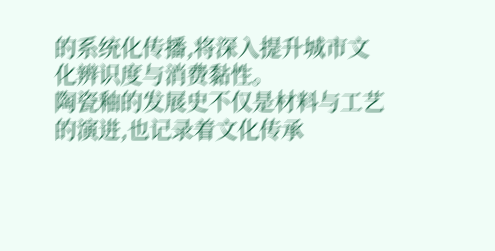的系统化传播,将深入提升城市文化辨识度与消费黏性。
陶瓷釉的发展史不仅是材料与工艺的演进,也记录着文化传承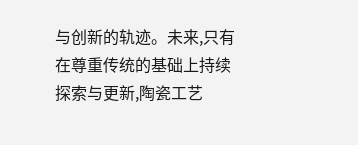与创新的轨迹。未来,只有在尊重传统的基础上持续探索与更新,陶瓷工艺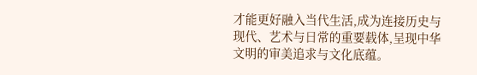才能更好融入当代生活,成为连接历史与现代、艺术与日常的重要载体,呈现中华文明的审美追求与文化底蕴。